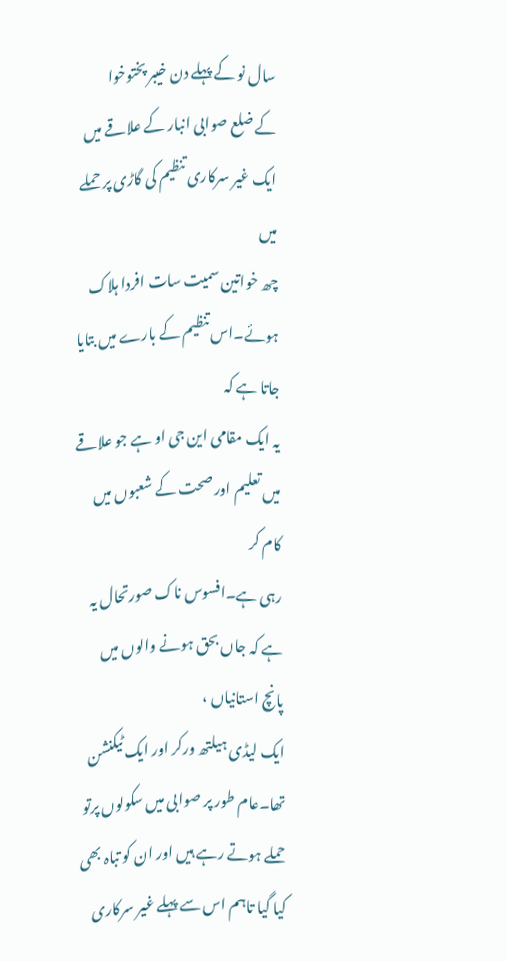سال نو کے پہلے دن خیبر پختوخوا
کے ضلع صوابی انبار کے علاقے میں ایک غیر سرکاری تنظیم کی گاڑی پر حملے میں
چھ خواتین سمیت سات افردا ہلاک ہوئے۔اس تنظیم کے بارے میں بتایا جاتا ہے کہ
یہ ایک مقامی این جی او ہے جو علاقے میں تعلیم اور صحت کے شعبوں میں کام کر
رہی ہے۔افسوس ناک صورتحال یہ ہے کہ جاں بحق ہونے والوں میں پانچ استانیاں ،
ایک لیڈی ہیلتھ ورکر اور ایک ٹیکنشن تھا۔عام طور پر صوابی میں سکولوں پرتو
حملے ہوتے رہے ہیں اور ان کو تباہ بھی کیا گیا تاہم اس سے پہلے غیر سرکاری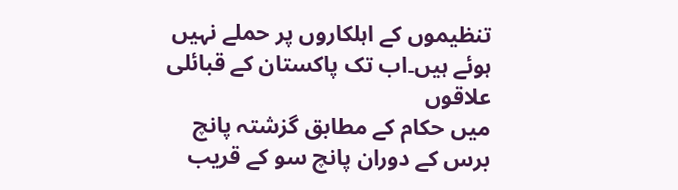تنظیموں کے اہلکاروں پر حملے نہیں ہوئے ہیں۔اب تک پاکستان کے قبائلی علاقوں
میں حکام کے مطابق گزشتہ پانچ برس کے دوران پانچ سو کے قریب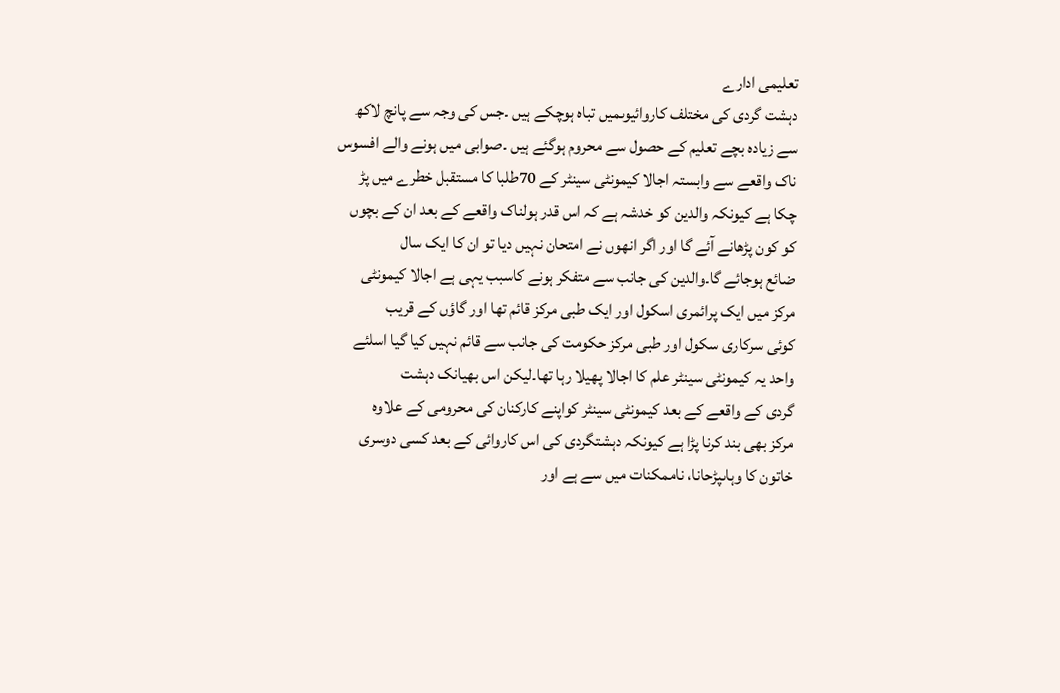تعلیمی ادارے
دہشت گردی کی مختلف کاروائیوںمیں تباہ ہوچکے ہیں ۔جس کی وجہ سے پانچ لاکھ
سے زیادہ بچے تعلیم کے حصول سے محروم ہوگئے ہیں ۔صوابی میں ہونے والے افسوس
ناک واقعے سے وابستہ اجالا کیمونٹی سینٹر کے 70طلبا کا مستقبل خطرے میں پڑ
چکا ہے کیونکہ والدین کو خدشہ ہے کہ اس قدر ہولناک واقعے کے بعد ان کے بچوں
کو کون پڑھانے آئے گا اور اگر انھوں نے امتحان نہیں دیا تو ان کا ایک سال
ضائع ہوجائے گا۔والدین کی جانب سے متفکر ہونے کاسبب یہی ہے اجالا کیمونٹی
مرکز میں ایک پرائمری اسکول اور ایک طبی مرکز قائم تھا اور گاؤں کے قریب
کوئی سرکاری سکول اور طبی مرکز حکومت کی جانب سے قائم نہیں کیا گیا اسلئے
واحد یہ کیمونٹی سینٹر علم کا اجالا پھیلا رہا تھا۔لیکن اس بھیانک دہشت
گردی کے واقعے کے بعد کیمونٹی سینٹر کواپنے کارکنان کی محرومی کے علاوہ
مرکز بھی بند کرنا پڑا ہے کیونکہ دہشتگردی کی اس کاروائی کے بعد کسی دوسری
خاتون کا وہاںپڑحانا، ناممکنات میں سے ہے اور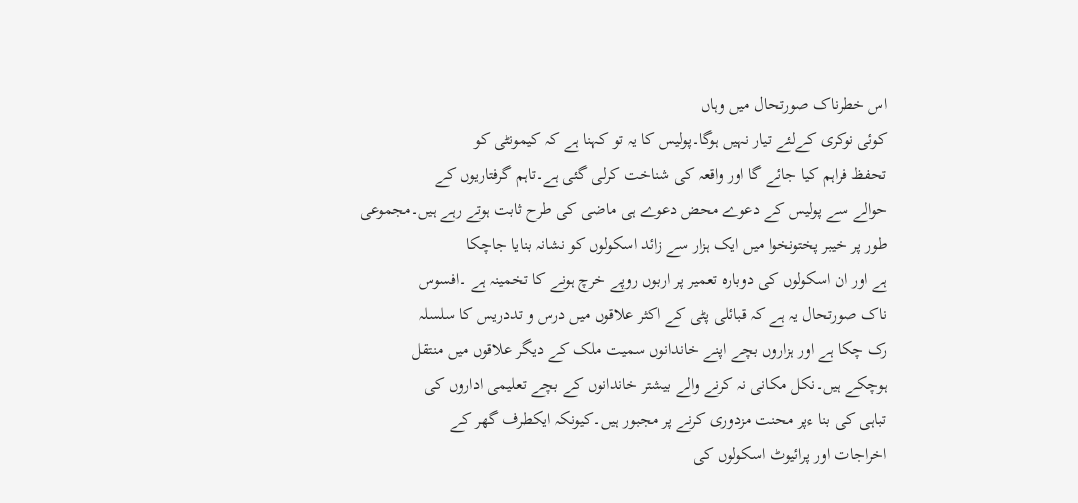اس خطرناک صورتحال میں وہاں
کوئی نوکری کےلئے تیار نہیں ہوگا۔پولیس کا یہ تو کہنا ہے کہ کیمونٹی کو
تحفظ فراہم کیا جائے گا اور واقعہ کی شناخت کرلی گئی ہے۔تاہم گرفتاریوں کے
حوالے سے پولیس کے دعوے محض دعوے ہی ماضی کی طرح ثابت ہوتے رہے ہیں۔مجموعی
طور پر خیبر پختونخوا میں ایک ہزار سے زائد اسکولوں کو نشانہ بنایا جاچکا
ہے اور ان اسکولوں کی دوبارہ تعمیر پر اربوں روپے خرچ ہونے کا تخمینہ ہے ۔افسوس
ناک صورتحال یہ ہے کہ قبائلی پٹی کے اکثر علاقوں میں درس و تددریس کا سلسلہ
رک چکا ہے اور ہزاروں بچے اپنے خاندانوں سمیت ملک کے دیگر علاقوں میں منتقل
ہوچکے ہیں۔نکل مکانی نہ کرنے والے بیشتر خاندانوں کے بچے تعلیمی اداروں کی
تباہی کی بنا ءپر محنت مزدوری کرنے پر مجبور ہیں۔کیونکہ ایکطرف گھر کے
اخراجات اور پرائیوٹ اسکولوں کی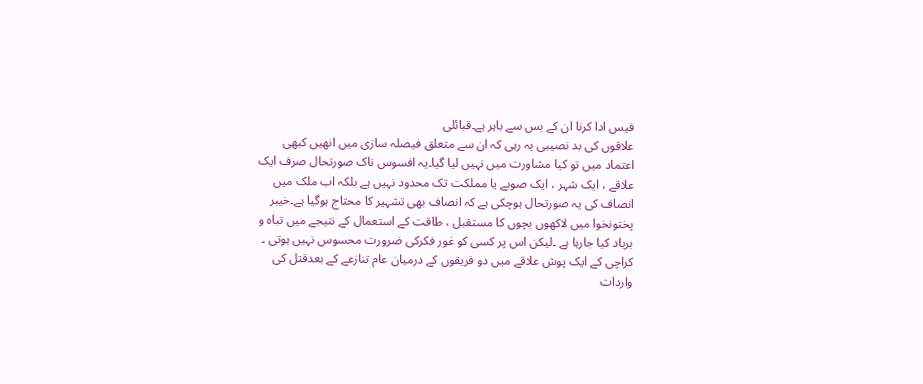فیس ادا کرنا ان کے بس سے باہر ہے۔قبائلی
علاقوں کی بد نصیبی یہ رہی کہ ان سے متعلق فیصلہ سازی میں انھیں کبھی
اعتماد میں تو کیا مشاورت میں نہیں لیا گیا۔یہ افسوس ناک صورتحال صرف ایک
علاقے ، ایک شہر ، ایک صوبے یا مملکت تک محدود نہیں ہے بلکہ اب ملک میں
انصاف کی یہ صورتحال ہوچکی ہے کہ انصاف بھی تشہیر کا محتاج ہوگیا ہے۔خیبر
پختونخوا میں لاکھوں بچوں کا مستقبل ، طاقت کے استعمال کے نتیجے میں تباہ و
برباد کیا جارہا ہے ۔لیکن اس پر کسی کو غور فکرکی ضرورت محسوس نہیں ہوتی ۔
کراچی کے ایک پوش علاقے میں دو فریقوں کے درمیان عام تنازعے کے بعدقتل کی
واردات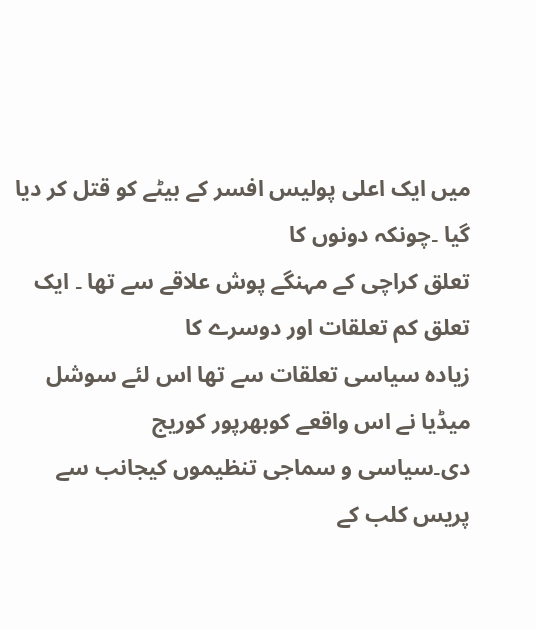میں ایک اعلی پولیس افسر کے بیٹے کو قتل کر دیا گیا ۔چونکہ دونوں کا
تعلق کراچی کے مہنگے پوش علاقے سے تھا ۔ ایک تعلق کم تعلقات اور دوسرے کا
زیادہ سیاسی تعلقات سے تھا اس لئے سوشل میڈیا نے اس واقعے کوبھرپور کوریج
دی۔سیاسی و سماجی تنظیموں کیجانب سے پریس کلب کے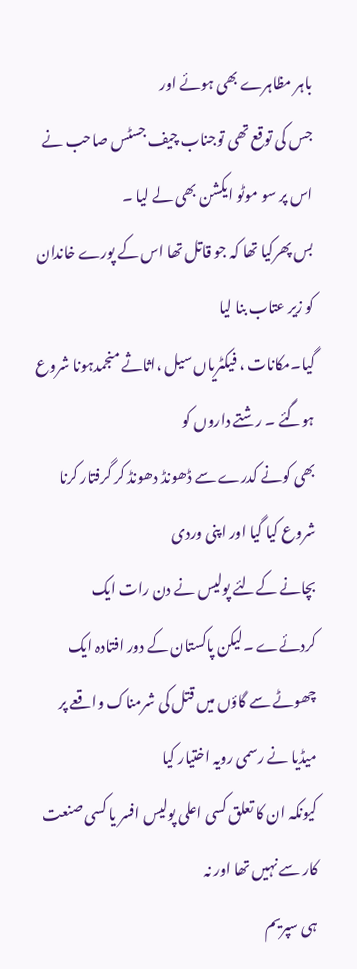باہر مظاہرے بھی ہوئے اور
جس کی توقع تھی توجناب چیف جسٹس صاحب نے اس پر سو موٹو ایکشن بھی لے لیا ۔
بس پھرکیا تھا کہ جو قاتل تھا اس کے پورے خاندان کو زیر عتاب بنا لیا
گیا۔مکانات ، فیکٹریاں سیل ،اثاثے منجمدہونا شروع ہوگئے ۔ رشتے داروں کو
بھی کونے کدرے سے ڈھونڈ دھونڈ کر گرفتار کرنا شروع کیا گیا اور اپنی وردی
بچانے کےلئے پولیس نے دن رات ایک کردئےے ۔لیکن پاکستان کے دور افتادہ ایک
چھوٹے سے گاؤں میں قتل کی شرمناک واقعے پر میڈیا نے رسمی رویہ اختیار کیا
کیونکہ ان کا تعلق کسی اعلی پولیس افسر یا کسی صنعت کار سے نہیں تھا اور نہ
ہی سپریم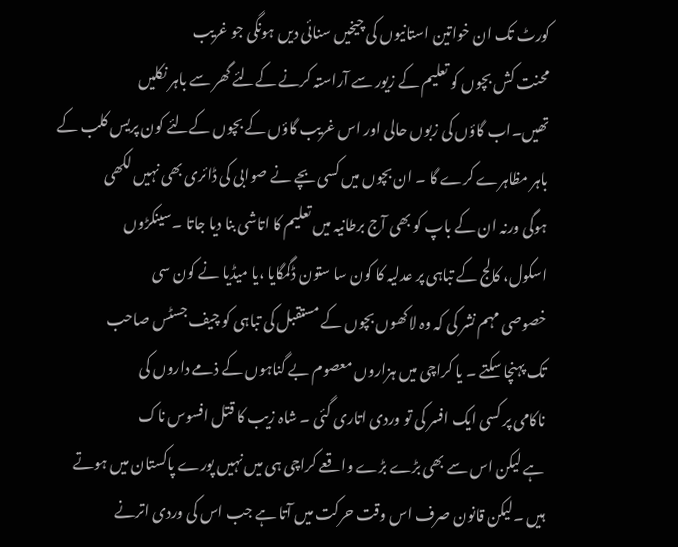کورٹ تک ان خواتین استانیوں کی چیخیں سنائی دیں ہونگی جو غریب
محنت کش بچوں کو تعلیم کے زیور سے آراستہ کرنے کےلئے گھر سے باہر نکلیں
تھیں۔اب گاؤں کی زبوں حالی اور اس غریب گاؤں کے بچوں کےلئے کون پریس کلب کے
باہر مظاہرے کرے گا ۔ ان بچوں میں کسی بچے نے صوابی کی ڈائری بھی نہیں لکھی
ہوگی ورنہ ان کے باپ کو بھی آج برطانیہ میں تعلیم کا اتاشی بنا دیا جاتا ۔سینکڑوں
اسکول، کالج کے تباہی پر عدلیہ کا کون سا ستون ڈگمگایا ،یا میڈیا نے کون سی
خصوصی مہم نشر کی کہ وہ لاکھوں بچوں کے مستقبل کی تباہی کو چیف جسٹس صاحب
تک پہنچا سکتے ۔ یا کراچی میں ہزاروں معصوم بے گناہوں کے ذمے داروں کی
ناکامی پر کسی ایک افسر کی تو وردی اتاری گئی ۔ شاہ زیب کا قتل افسوس ناک
ہے لیکن اس سے بھی بڑے بڑے واقعے کراچی ہی میں نہیں پورے پاکستان میں ہوتے
ہیں ۔لیکن قانون صرف اس وقت حرکت میں آتا ہے جب اس کی وردی اترنے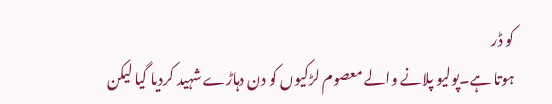کو ڈر
ہوتا ہے۔پولیو پلانے والے معصوم لڑکیوں کو دن دہاڑے شہید کردیا گیا لیکن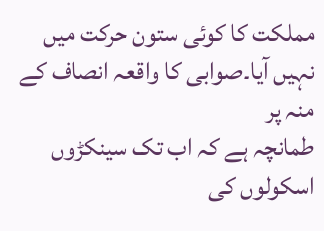مملکت کا کوئی ستون حرکت میں نہیں آیا۔صوابی کا واقعہ انصاف کے منہ پر
طمانچہ ہے کہ اب تک سینکڑوں اسکولوں کی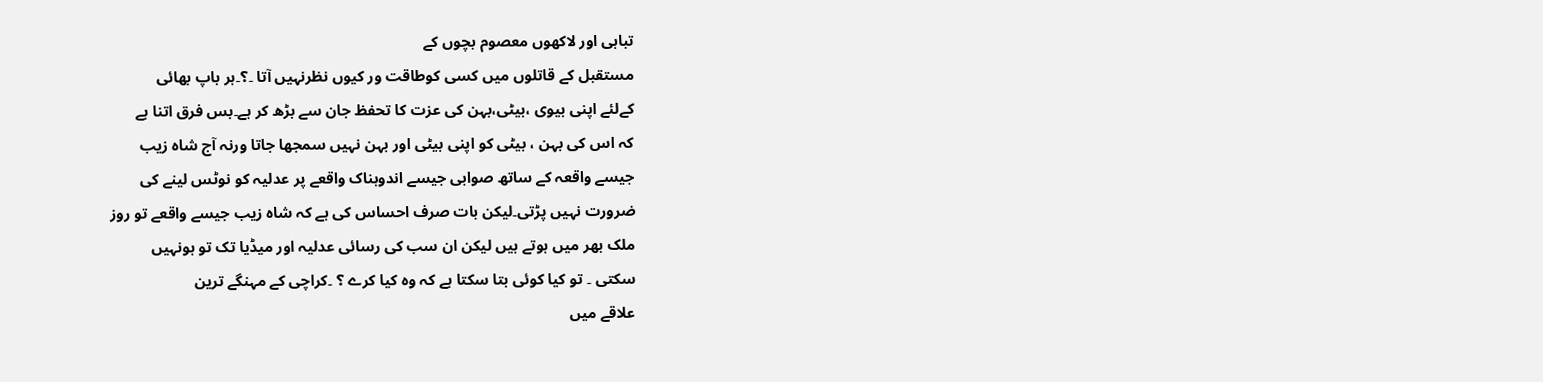تباہی اور لاکھوں معصوم بچوں کے
مستقبل کے قاتلوں میں کسی کوطاقت ور کیوں نظرنہیں آتا ۔؟۔ہر باپ بھائی
کےلئے اپنی بیوی ،بیٹی،بہن کی عزت کا تحفظ جان سے بڑھ کر ہے۔بس فرق اتنا ہے
کہ اس کی بہن ، بیٹی کو اپنی بیٹی اور بہن نہیں سمجھا جاتا ورنہ آج شاہ زیب
جیسے واقعہ کے ساتھ صوابی جیسے اندوہناک واقعے پر عدلیہ کو نوٹس لینے کی
ضرورت نہیں پڑتی۔لیکن بات صرف احساس کی ہے کہ شاہ زیب جیسے واقعے تو روز
ملک بھر میں ہوتے ہیں لیکن ان سب کی رسائی عدلیہ اور میڈیا تک تو ہونہیں
سکتی ۔ تو کیا کوئی بتا سکتا ہے کہ وہ کیا کرے ؟ ۔کراچی کے مہنگے ترین
علاقے میں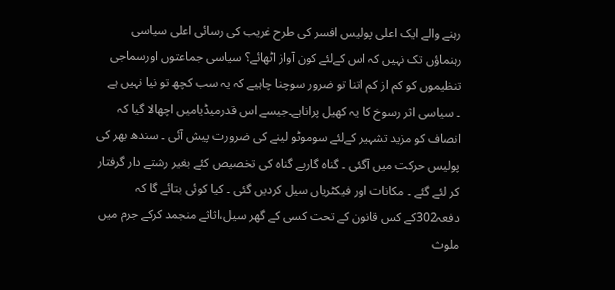رہنے والے ایک اعلی پولیس افسر کی طرح غریب کی رسائی اعلی سیاسی
رہنماؤں تک نہیں کہ اس کےلئے کون آواز اٹھائے؟ سیاسی جماعتوں اورسماجی
تنظیموں کو کم از کم اتنا تو ضرور سوچنا چاہیے کہ یہ سب کچھ تو نیا نہیں ہے
۔ سیاسی اثر رسوخ کا یہ کھیل پراناہے۔جیسے اس قدرمیڈیامیں اچھالا گیا کہ
انصاف کو مزید تشہیر کےلئے سوموٹو لینے کی ضرورت پیش آئی ۔ سندھ بھر کی
پولیس حرکت میں آگئی ۔ گناہ گاربے گناہ کی تخصیص کئے بغیر رشتے دار گرفتار
کر لئے گئے ۔ مکانات اور فیکٹریاں سیل کردیں گئی ۔ کیا کوئی بتائے گا کہ
دفعہ302کے کس قانون کے تحت کسی کے گھر سیل،اثاثے منجمد کرکے جرم میں ملوث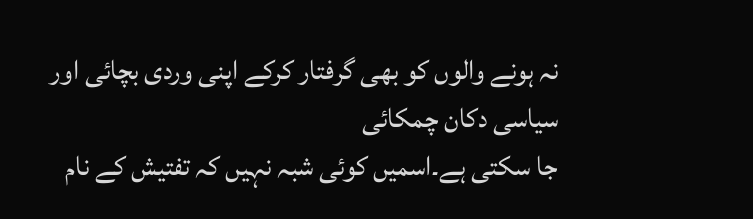نہ ہونے والوں کو بھی گرفتار کرکے اپنی وردی بچائی اور سیاسی دکان چمکائی
جا سکتی ہے۔اسمیں کوئی شبہ نہیں کہ تفتیش کے نام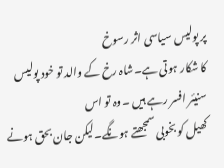پر پولیس سیاسی اثر رسوخ
کا شکار ہوتی ہے۔شاہ رخ کے والد تو خود پولیس سنیئر افسر رہے ہیں ۔وہ تو اس
کھیل کو بخوبی سمجھتے ہونگے۔لیکن جان بحق ہونے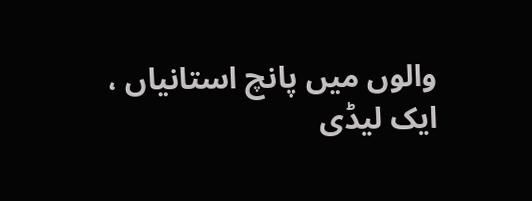والوں میں پانچ استانیاں ،
ایک لیڈی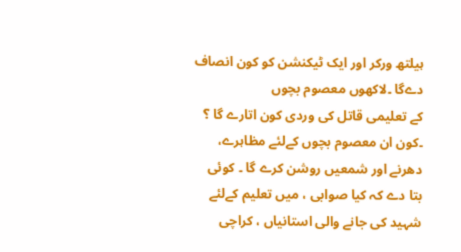ہیلتھ ورکر اور ایک ٹیکنشن کو کون انصاف دےگا ۔لاکھوں معصوم بچوں
کے تعلیمی قاتل کی وردی کون اتارے گا ؟ ۔کون ان معصوم بچوں کےلئے مظاہرے،
دھرنے اور شمعیں روشن کرے گا ۔ کوئی بتا دے کہ کیا صوابی ، میں تعلیم کےلئے
شہید کی جانے والی استانیاں ، کراچی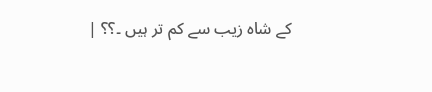کے شاہ زیب سے کم تر ہیں ۔؟؟ |